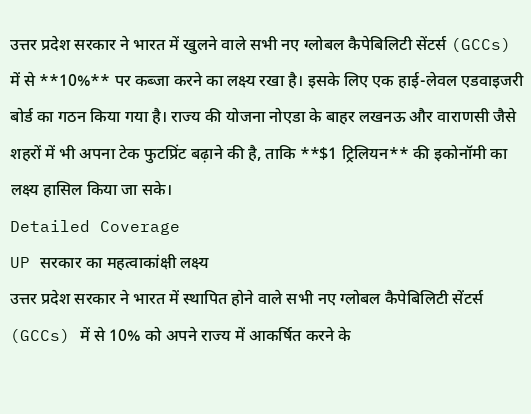उत्तर प्रदेश सरकार ने भारत में खुलने वाले सभी नए ग्लोबल कैपेबिलिटी सेंटर्स (GCCs) में से **10%** पर कब्जा करने का लक्ष्य रखा है। इसके लिए एक हाई-लेवल एडवाइजरी बोर्ड का गठन किया गया है। राज्य की योजना नोएडा के बाहर लखनऊ और वाराणसी जैसे शहरों में भी अपना टेक फुटप्रिंट बढ़ाने की है, ताकि **$1 ट्रिलियन** की इकोनॉमी का लक्ष्य हासिल किया जा सके।
Detailed Coverage
UP सरकार का महत्वाकांक्षी लक्ष्य
उत्तर प्रदेश सरकार ने भारत में स्थापित होने वाले सभी नए ग्लोबल कैपेबिलिटी सेंटर्स (GCCs) में से 10% को अपने राज्य में आकर्षित करने के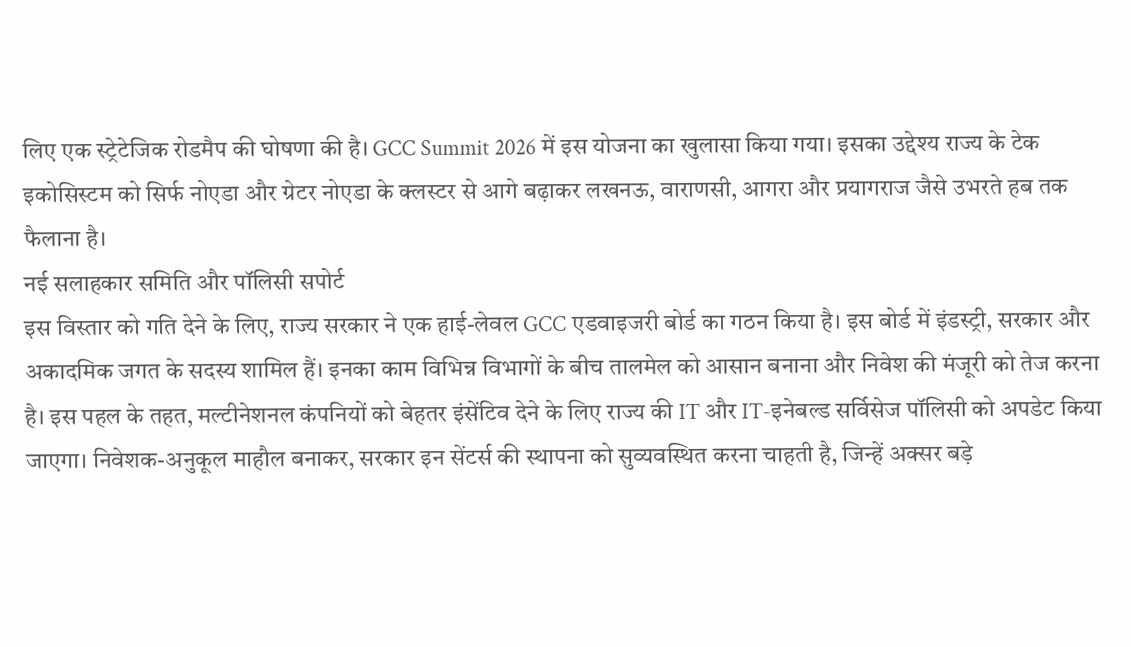लिए एक स्ट्रेटेजिक रोडमैप की घोषणा की है। GCC Summit 2026 में इस योजना का खुलासा किया गया। इसका उद्देश्य राज्य के टेक इकोसिस्टम को सिर्फ नोएडा और ग्रेटर नोएडा के क्लस्टर से आगे बढ़ाकर लखनऊ, वाराणसी, आगरा और प्रयागराज जैसे उभरते हब तक फैलाना है।
नई सलाहकार समिति और पॉलिसी सपोर्ट
इस विस्तार को गति देने के लिए, राज्य सरकार ने एक हाई-लेवल GCC एडवाइजरी बोर्ड का गठन किया है। इस बोर्ड में इंडस्ट्री, सरकार और अकादमिक जगत के सदस्य शामिल हैं। इनका काम विभिन्न विभागों के बीच तालमेल को आसान बनाना और निवेश की मंजूरी को तेज करना है। इस पहल के तहत, मल्टीनेशनल कंपनियों को बेहतर इंसेंटिव देने के लिए राज्य की IT और IT-इनेबल्ड सर्विसेज पॉलिसी को अपडेट किया जाएगा। निवेशक-अनुकूल माहौल बनाकर, सरकार इन सेंटर्स की स्थापना को सुव्यवस्थित करना चाहती है, जिन्हें अक्सर बड़े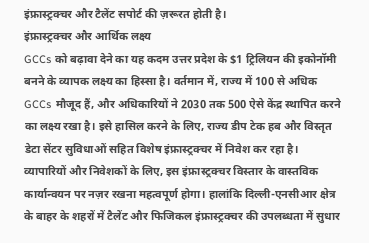इंफ्रास्ट्रक्चर और टैलेंट सपोर्ट की ज़रूरत होती है।
इंफ्रास्ट्रक्चर और आर्थिक लक्ष्य
GCCs को बढ़ावा देने का यह कदम उत्तर प्रदेश के $1 ट्रिलियन की इकोनॉमी बनने के व्यापक लक्ष्य का हिस्सा है। वर्तमान में, राज्य में 100 से अधिक GCCs मौजूद हैं, और अधिकारियों ने 2030 तक 500 ऐसे केंद्र स्थापित करने का लक्ष्य रखा है। इसे हासिल करने के लिए, राज्य डीप टेक हब और विस्तृत डेटा सेंटर सुविधाओं सहित विशेष इंफ्रास्ट्रक्चर में निवेश कर रहा है।
व्यापारियों और निवेशकों के लिए, इस इंफ्रास्ट्रक्चर विस्तार के वास्तविक कार्यान्वयन पर नज़र रखना महत्वपूर्ण होगा। हालांकि दिल्ली-एनसीआर क्षेत्र के बाहर के शहरों में टैलेंट और फिजिकल इंफ्रास्ट्रक्चर की उपलब्धता में सुधार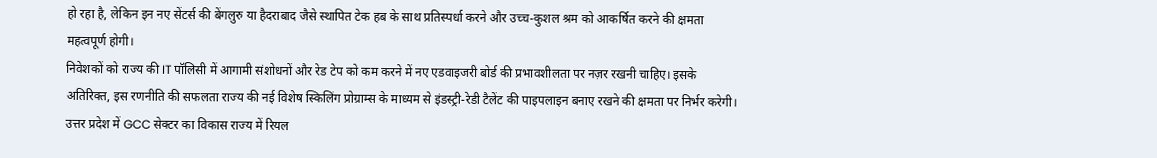हो रहा है, लेकिन इन नए सेंटर्स की बेंगलुरु या हैदराबाद जैसे स्थापित टेक हब के साथ प्रतिस्पर्धा करने और उच्च-कुशल श्रम को आकर्षित करने की क्षमता महत्वपूर्ण होगी।
निवेशकों को राज्य की IT पॉलिसी में आगामी संशोधनों और रेड टेप को कम करने में नए एडवाइजरी बोर्ड की प्रभावशीलता पर नज़र रखनी चाहिए। इसके अतिरिक्त, इस रणनीति की सफलता राज्य की नई विशेष स्किलिंग प्रोग्राम्स के माध्यम से इंडस्ट्री-रेडी टैलेंट की पाइपलाइन बनाए रखने की क्षमता पर निर्भर करेगी। उत्तर प्रदेश में GCC सेक्टर का विकास राज्य में रियल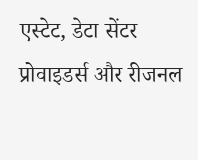एस्टेट, डेटा सेंटर प्रोवाइडर्स और रीजनल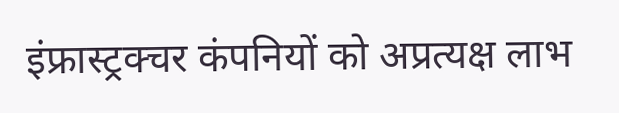इंफ्रास्ट्रक्चर कंपनियों को अप्रत्यक्ष लाभ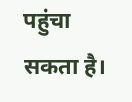पहुंचा सकता है।